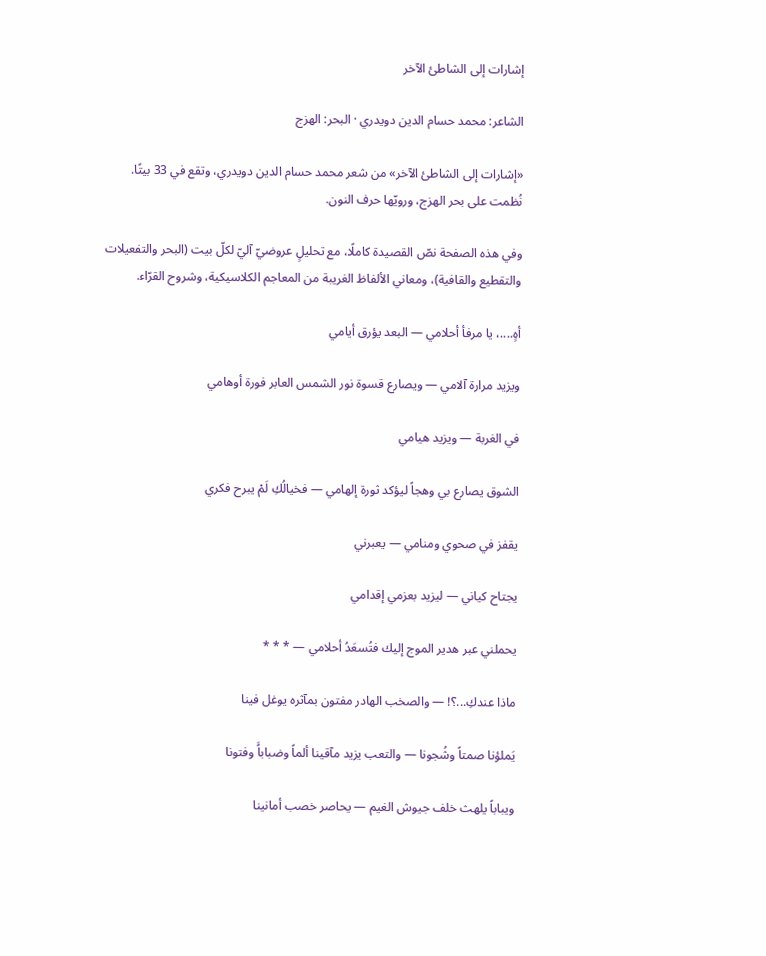إشارات إلى الشاطئ الآخر

الشاعر: محمد حسام الدين دويدري · البحر: الهزج

«إشارات إلى الشاطئ الآخر» من شعر محمد حسام الدين دويدري، وتقع في 33 بيتًا. نُظمت على بحر الهزج، ورويّها حرف النون.

وفي هذه الصفحة نصّ القصيدة كاملًا، مع تحليلٍ عروضيّ آليّ لكلّ بيت (البحر والتفعيلات والتقطيع والقافية)، ومعاني الألفاظ الغريبة من المعاجم الكلاسيكية، وشروح القرّاء.

أهٍ....، يا مرفأ أحلامي — البعد يؤرق أيامي

ويزيد مرارة آلامي — ويصارع قسوة نور الشمس العابر فورة أوهامي

في الغربة — ويزيد هيامي

الشوق يصارع بي وهجاً ليؤكد ثورة إلهامي — فخيالُكِ لَمْ يبرح فكري

يقفز في صحوي ومنامي — يعبرني

يجتاح كياني — ليزيد بعزمي إقدامي

يحملني عبر هدير الموج إليك فتُسعَدُ أحلامي — * * *

ماذا عندكِ...؟! — والصخب الهادر مفتون بمآثره يوغل فينا

يَملؤنا صمتاً وشُجونا — والتعب يزيد مآقينا ألماً وضباباًَ وفتونا

ويباباً يلهث خلف جيوش الغيم — يحاصر خصب أمانينا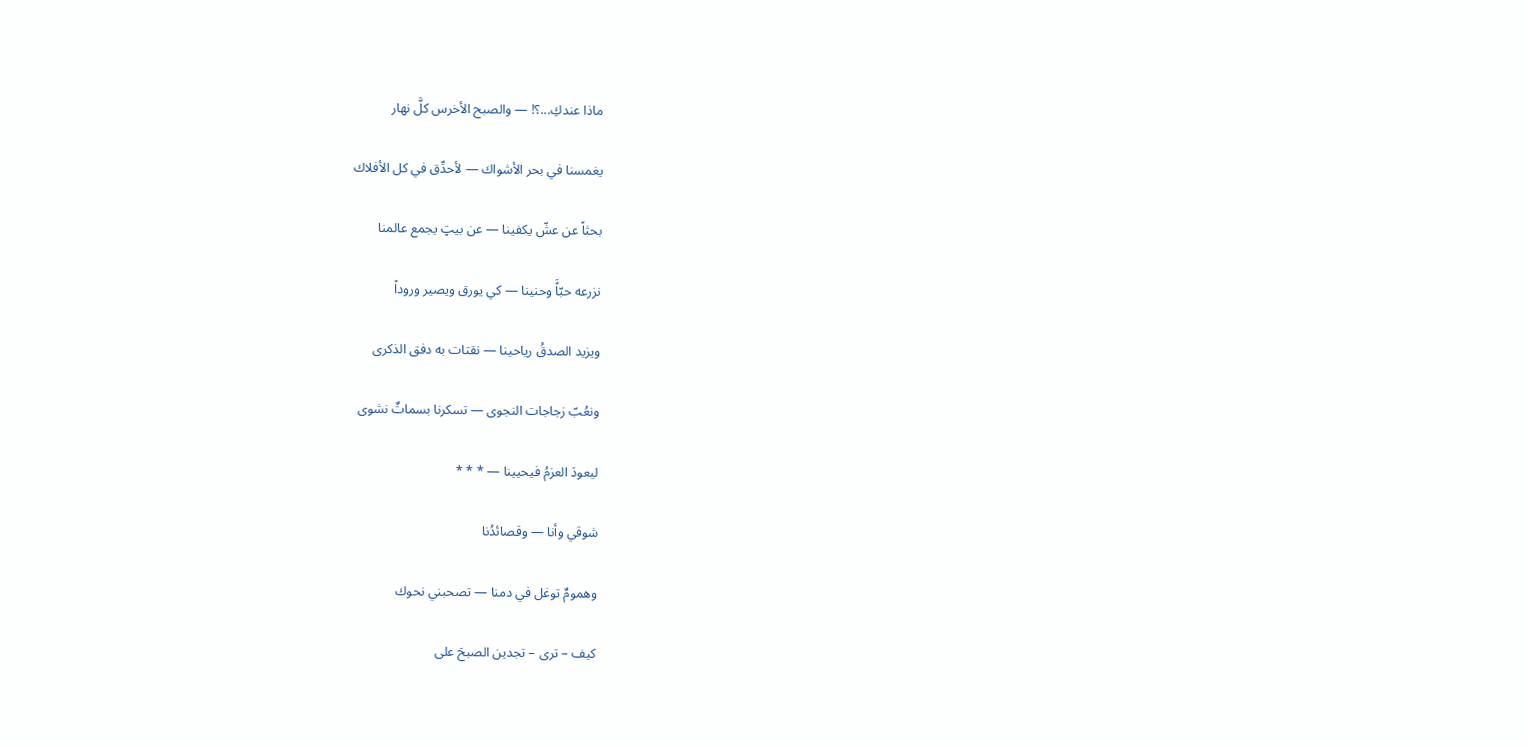ماذا عندكِ...؟! — والصبح الأخرس كلَّ نهار

يغمسنا في بحر الأشواك — لأحدِّق في كل الأفلاك

بحثاً عن عشّ يكفينا — عن بيتٍ يجمع عالمنا

نزرعه حبّاًَ وحنينا — كي يورق ويصير وروداً

ويزيد الصدقُ رياحينا — نقتات به دفق الذكرى

ونعُبّ زجاجات النجوى — تسكرنا بسماتٌ نشوى

ليعودَ العزمُ فيحيينا — * * *

شوقي وأنا — وقصائدُنا

وهمومٌ توغل في دمنا — تصحبني نحوك

كيف – ترى – تجدين الصبحَ على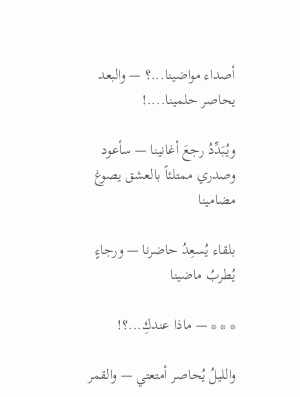أصداء مواضينا...؟ — والبعد يحاصر حلمينا....!

ويُبَدِّدُ رجعَ أغانينا — سأعود وصدري ممتلئاً بالعشق يصوغ مضامينا

بلقاء يُسعِدُ حاضرنا — ورجاءٍ يُطربُ ماضينا

* * * — ماذا عندكِ...؟!

والليلُ يُحاصر أمتعتي — والقمر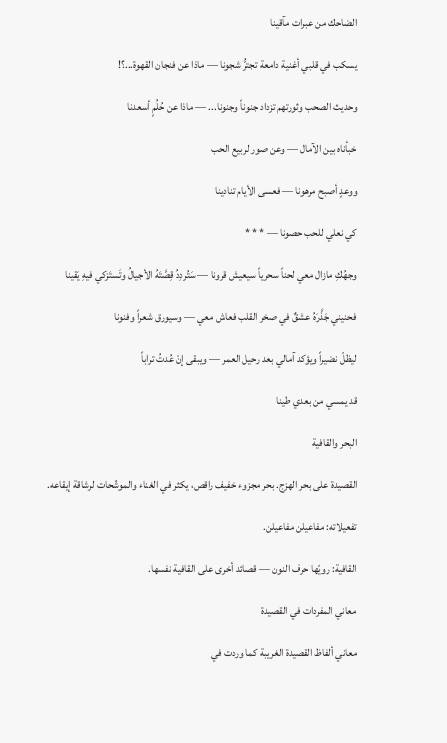الضاحك من عبرات مآقينا

يسكب في قلبي أغنية دامعة تجترُّ شجونا — ماذا عن فنجان القهوة...؟!

وحديث الصحب وثورتهم تزداد جنوناً وجنونا... — ماذا عن حُلُمٍ أسعدنا

خبأناه بين الآمال — وعن صور لربيع الحب

ووعدٍ أصبح مرهونا — فعسى الأيام تنادينا

كي نعلي للحب حصونا — * * *

وجهُكِ مازال معي لحناً سحرياً سيعيش قرونا — سَتُردِدُ قِصَّتَهُ الأجيالُ وتَستَزكي فيهِ يَقينا

فحنيني جَذَّرَهُ عشقٌ في صخر القلب فعاش معي — وسيورق شعراً وفنونا

ليظلّ نضيراً ويؤكد آمالي بعد رحيل العمر — ويبقى إنْ عُدتُ تراباً

قد يمسي من بعدي طينا

البحر والقافية

القصيدة على بحر الهزج. بحر مجزوء خفيف راقص، يكثر في الغناء والموشّحات لرشاقة إيقاعه.

تفعيلاته: مفاعيلن مفاعيلن.

القافية: رويّها حرف النون — قصائد أخرى على القافية نفسها.

معاني المفردات في القصيدة

معاني ألفاظ القصيدة الغريبة كما وردت في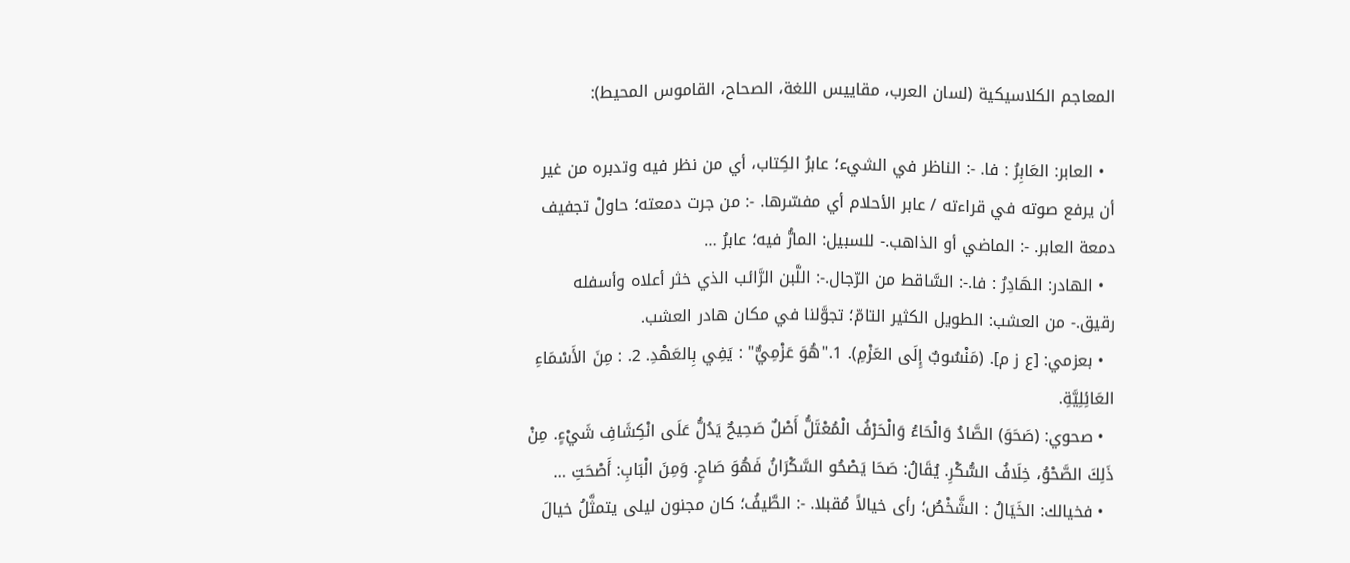المعاجم الكلاسيكية (لسان العرب، مقاييس اللغة، الصحاح، القاموس المحيط):

  • العابر: العَابِرُ : فا. -: الناظر في الشيء؛ عابرُ الكِتاب، أي من نظر فيه وتدبره من غير أن يرفع صوته في قراءته / عابر الأحلام أي مفسّرها. -: من جرت دمعته؛ حاولْ تجفيف دمعة العابر. -: الماضي أو الذاهب.- للسبيل: المارُّ فيه؛ عابرُ …
  • الهادر: الهَادِرُ : فا.-: السَّاقط من الرّجال.-: اللَّبن الرَّائب الذي خثر أعلاه وأسفله رقيق.- من العشب: الطويل الكثير التامّ؛ تجوَّلنا في مكان هادر العشب.
  • بعزمي: [ع ز م]. (مَنْسُوبٌ إِلَى العَزْمِ). 1."هُوَ عَزْمِيٌّ" : يَفِي بِالعَهْدِ. 2. : مِنَ الأَسْمَاءِ العَائِلِيَّةِ.
  • صحوي: (صَحَوَ) الصَّادُ وَالْحَاءُ وَالْحَرْفُ الْمُعْتَلُّ أَصْلٌ صَحِيحٌ يَدُلُّ عَلَى انْكِشَافِ شَيْءٍ. مِنْ ذَلِكَ الصَّحْوُ، خِلَافُ السُّكْرِ. يُقَالُ: صَحَا يَصْحُو السَّكْرَانُ فَهُوَ صَاحٍ. وَمِنَ الْبَابِ: أَصْحَتِ …
  • فخيالك: الخَيَالُ : الشَّخْصُ؛ رأى خيالاً مُقبلا. -: الطَّيفُ؛ كان مجنون ليلى يتمثَّلُ خيالَ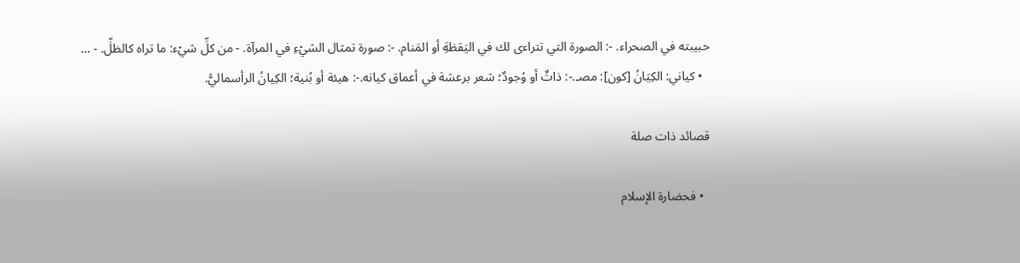حبيبته في الصحراء. -: الصورة التي تتراءى لك في اليَقظةِ أو المَنام. -: صورة تمثال الشيْءِ في المرآة. - من كلِّ شيْء: ما تراه كالظلِّ. - …
  • كياني: الكِيَانُ [كون]: مصـ.-: ذاتٌ أو وُجودٌ؛ شعر برعشة في أعماق كيانه.-: هيئة أو بُنية؛ الكِيانُ الرأسماليُّ.

قصائد ذات صلة

  • فحضارة الإسلام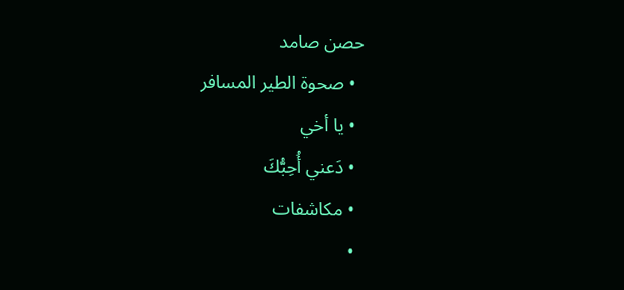حصن صامد
  • صحوة الطير المسافر
  • يا أخي
  • دَعني أُحِبُّكَ
  • مكاشفات
  •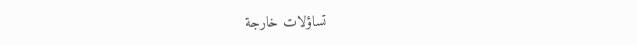تساؤلات خارجة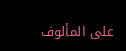على المألوف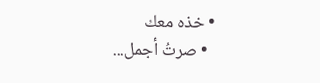• خذه معك
  • صرتُ أجمل...